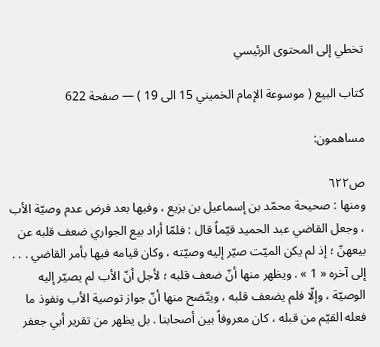تخطي إلى المحتوى الرئيسي

كتاب البيع ( موسوعة الإمام الخميني 15 الى 19 ) — صفحة 622

مساهمون:

ص٦٢٢
ومنها : صحيحة محمّد بن إسماعيل بن بزيع ، وفيها بعد فرض عدم وصيّة الأب ، وجعل القاضي عبد الحميد قيّماً قال : فلمّا أراد بيع الجواري ضعف قلبه عن بيعهنّ ؛ إذ لم يكن الميّت صيّر إليه وصيّته ، وكان قيامه فيها بأمر القاضي . . . إلى آخره « 1 » . ويظهر منها أنّ ضعف قلبه ؛ لأجل أنّ الأب لم يصيّر إليه الوصيّة ، وإلّا فلم يضعف قلبه ، ويتّضح منها أنّ جواز توصية الأب ونفوذ ما فعله القيّم من قبله ، كان معروفاً بين أصحابنا . بل يظهر من تقرير أبي جعفر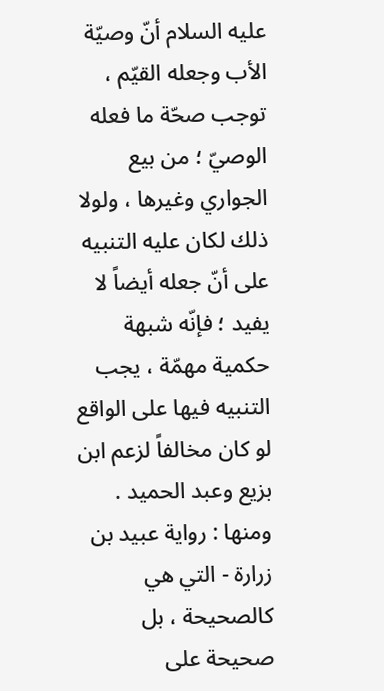عليه السلام أنّ وصيّة الأب وجعله القيّم ، توجب صحّة ما فعله الوصيّ ؛ من بيع الجواري وغيرها ، ولولا ذلك لكان عليه التنبيه على أنّ جعله أيضاً لا يفيد ؛ فإنّه شبهة حكمية مهمّة ، يجب التنبيه فيها على الواقع لو كان مخالفاً لزعم ابن بزيع وعبد الحميد . ومنها : رواية عبيد بن زرارة - التي هي كالصحيحة ، بل صحيحة على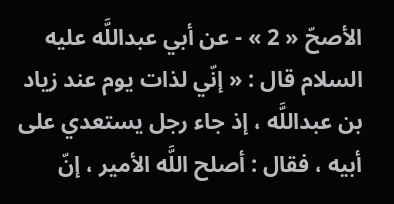الأصحّ « 2 » - عن أبي عبداللَّه عليه السلام قال : « إنّي لذات يوم عند زياد بن عبداللَّه ، إذ جاء رجل يستعدي على أبيه ، فقال : أصلح اللَّه الأمير ، إنّ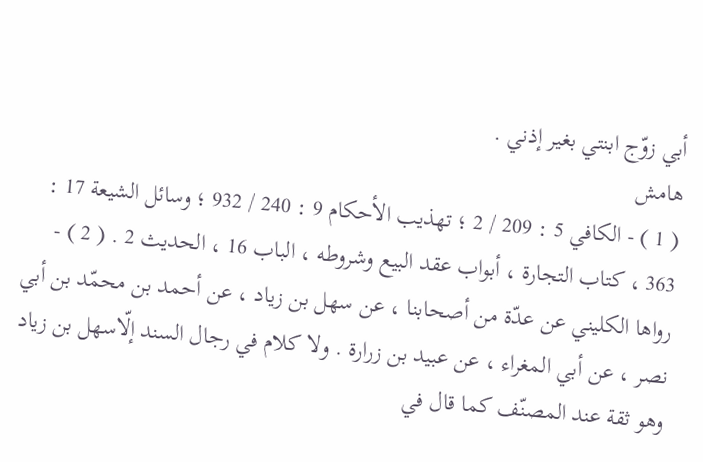أبي زوّج ابنتي بغير إذني .
هامش
( 1 ) - الكافي 5 : 209 / 2 ؛ تهذيب الأحكام 9 : 240 / 932 ؛ وسائل الشيعة 17 : 363 ، كتاب التجارة ، أبواب عقد البيع وشروطه ، الباب 16 ، الحديث 2 . ( 2 ) - رواها الكليني عن عدّة من أصحابنا ، عن سهل بن زياد ، عن أحمد بن محمّد بن أبي نصر ، عن أبي المغراء ، عن عبيد بن زرارة . ولا كلام في رجال السند إلّاسهل بن زياد وهو ثقة عند المصنّف كما قال في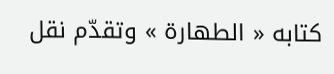كتابه « الطهارة » وتقدّم نقل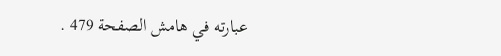عبارته في هامش الصفحة 479 .